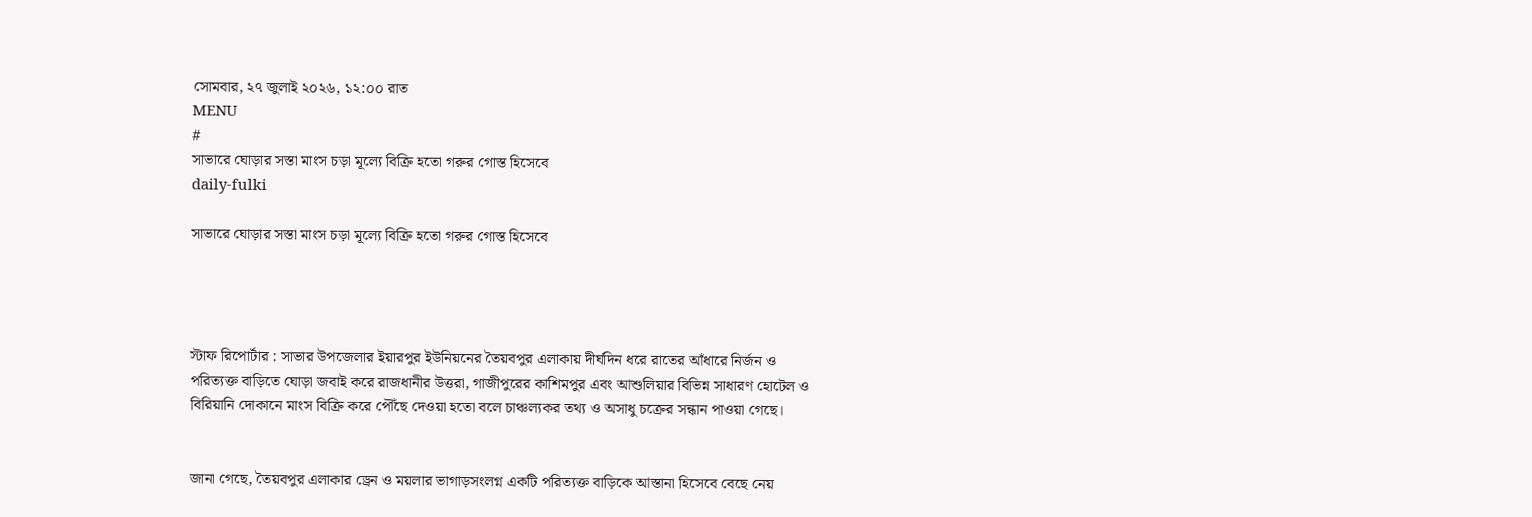সোমবার, ২৭ জুলাই ২০২৬, ১২:০০ রাত
MENU
#
সাভারে ঘোড়ার সস্তা মাংস চড়া মূল্যে বিক্রি হতো গরুর গোস্ত হিসেবে
daily-fulki

সাভারে ঘোড়ার সস্তা মাংস চড়া মূল্যে বিক্রি হতো গরুর গোস্ত হিসেবে




স্টাফ রিপোর্টার : সাভার উপজেলার ইয়ারপুর ইউনিয়নের তৈয়বপুর এলাকায় দীর্ঘদিন ধরে রাতের আঁধারে নির্জন ও পরিত্যক্ত বাড়িতে ঘোড়া জবাই করে রাজধানীর উত্তরা, গাজীপুরের কাশিমপুর এবং আশুলিয়ার বিভিন্ন সাধারণ হোটেল ও বিরিয়ানি দোকানে মাংস বিক্রি করে পৌঁছে দেওয়া হতো বলে চাঞ্চল্যকর তথ্য ও অসাধু চক্রের সন্ধান পাওয়া গেছে।


জানা গেছে, তৈয়বপুর এলাকার ড্রেন ও ময়লার ভাগাড়সংলগ্ন একটি পরিত্যক্ত বাড়িকে আস্তানা হিসেবে বেছে নেয়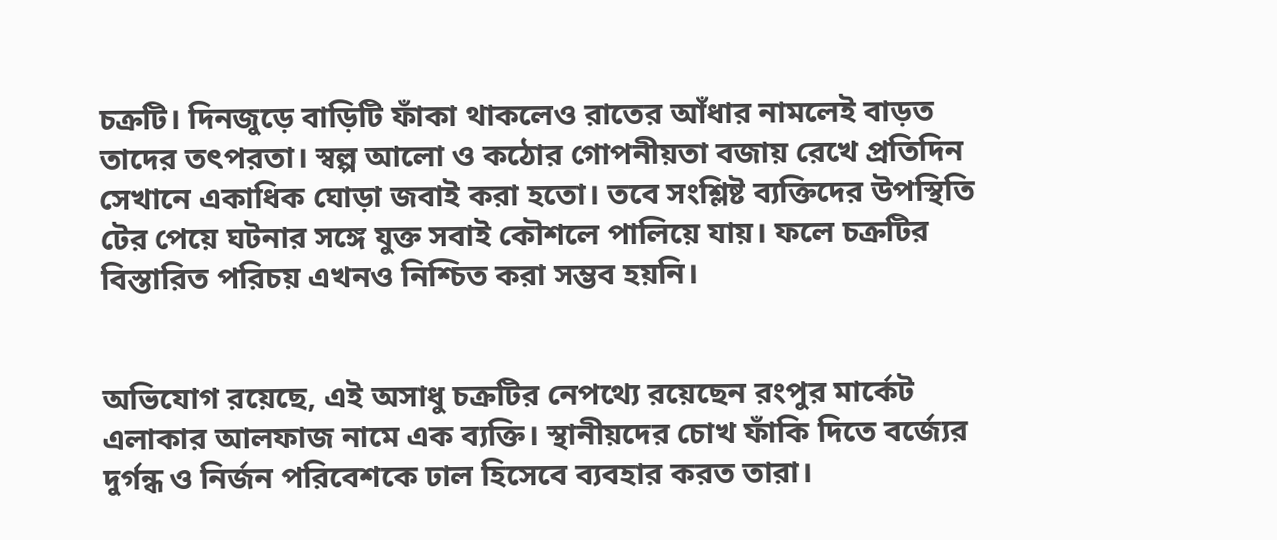চক্রটি। দিনজুড়ে বাড়িটি ফাঁকা থাকলেও রাতের আঁধার নামলেই বাড়ত তাদের তৎপরতা। স্বল্প আলো ও কঠোর গোপনীয়তা বজায় রেখে প্রতিদিন সেখানে একাধিক ঘোড়া জবাই করা হতো। তবে সংশ্লিষ্ট ব্যক্তিদের উপস্থিতি টের পেয়ে ঘটনার সঙ্গে যুক্ত সবাই কৌশলে পালিয়ে যায়। ফলে চক্রটির বিস্তারিত পরিচয় এখনও নিশ্চিত করা সম্ভব হয়নি।


অভিযোগ রয়েছে, এই অসাধু চক্রটির নেপথ্যে রয়েছেন রংপুর মার্কেট এলাকার আলফাজ নামে এক ব্যক্তি। স্থানীয়দের চোখ ফাঁকি দিতে বর্জ্যের দুর্গন্ধ ও নির্জন পরিবেশকে ঢাল হিসেবে ব্যবহার করত তারা।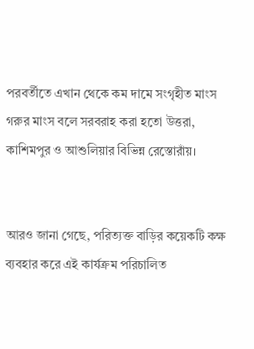পরবর্তীতে এখান থেকে কম দামে সংগৃহীত মাংস গরুর মাংস বলে সরবরাহ করা হতো উত্তরা, কাশিমপুর ও আশুলিয়ার বিভিন্ন রেস্তোরাঁয়।


আরও জানা গেছে, পরিত্যক্ত বাড়ির কয়েকটি কক্ষ ব্যবহার করে এই কার্যক্রম পরিচালিত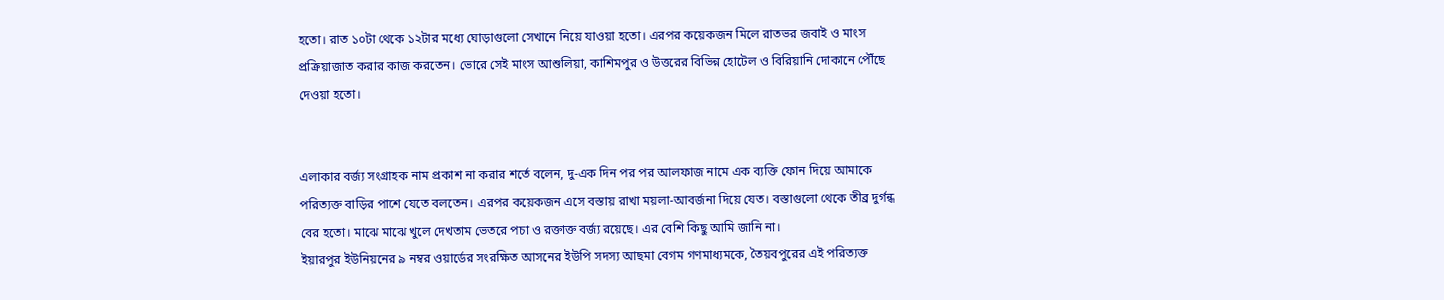হতো। রাত ১০টা থেকে ১২টার মধ্যে ঘোড়াগুলো সেখানে নিয়ে যাওয়া হতো। এরপর কয়েকজন মিলে রাতভর জবাই ও মাংস প্রক্রিয়াজাত করার কাজ করতেন। ভোরে সেই মাংস আশুলিয়া, কাশিমপুর ও উত্তরের বিভিন্ন হোটেল ও বিরিয়ানি দোকানে পৌঁছে দেওয়া হতো।


এলাকার বর্জ্য সংগ্রাহক নাম প্রকাশ না করার শর্তে বলেন, দু-এক দিন পর পর আলফাজ নামে এক ব্যক্তি ফোন দিয়ে আমাকে পরিত্যক্ত বাড়ির পাশে যেতে বলতেন। এরপর কয়েকজন এসে বস্তায় রাখা ময়লা-আবর্জনা দিয়ে যেত। বস্তাগুলো থেকে তীব্র দুর্গন্ধ বের হতো। মাঝে মাঝে খুলে দেখতাম ভেতরে পচা ও রক্তাক্ত বর্জ্য রয়েছে। এর বেশি কিছু আমি জানি না।
ইয়ারপুর ইউনিয়নের ৯ নম্বর ওয়ার্ডের সংরক্ষিত আসনের ইউপি সদস্য আছমা বেগম গণমাধ্যমকে, তৈয়বপুরের এই পরিত্যক্ত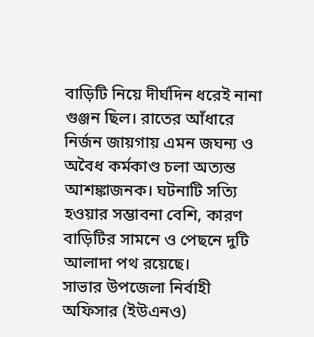বাড়িটি নিয়ে দীর্ঘদিন ধরেই নানা গুঞ্জন ছিল। রাতের আঁধারে নির্জন জায়গায় এমন জঘন্য ও অবৈধ কর্মকাণ্ড চলা অত্যন্ত আশঙ্কাজনক। ঘটনাটি সত্যি হওয়ার সম্ভাবনা বেশি, কারণ বাড়িটির সামনে ও পেছনে দুটি আলাদা পথ রয়েছে।
সাভার উপজেলা নির্বাহী অফিসার (ইউএনও)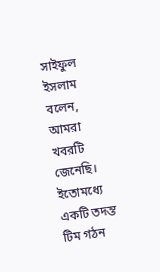সাইফুল ইসলাম বলেন, আমরা খবরটি জেনেছি। ইতোমধ্যে একটি তদন্ত টিম গঠন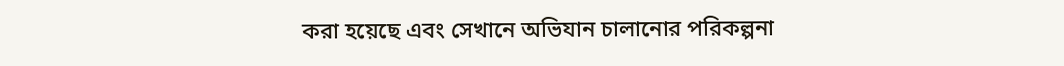করা হয়েছে এবং সেখানে অভিযান চালানোর পরিকল্পনা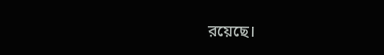রয়েছে।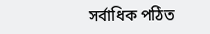সর্বাধিক পঠিত